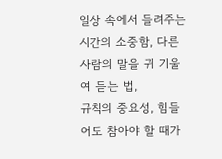일상 속에서 들려주는 시간의 소중함, 다른 사람의 말을 귀 기울여 듣는 법,
규칙의 중요성, 힘들어도 참아야 할 때가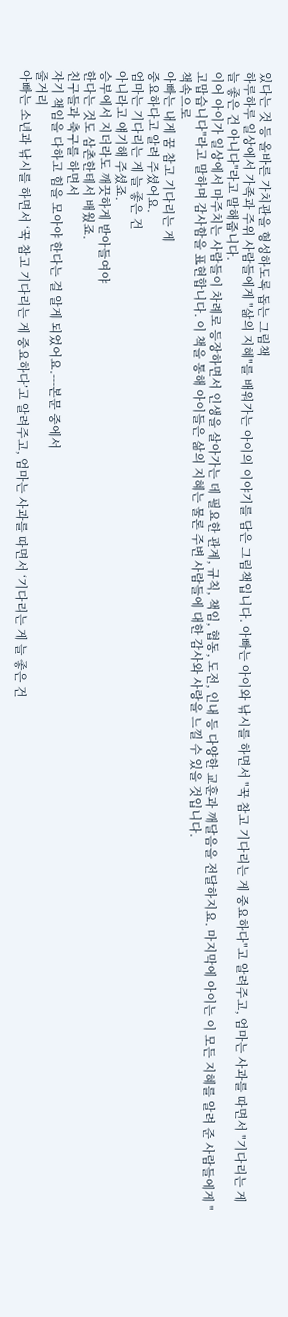있다는 것 등 올바른 가치관을 형성하도록 돕는 그림책
하루하루 일상에서 가족과 주위 사람들에게 "삶의 지혜"를 배워가는 아이의 이야기를 담은 그림책입니다. 아빠는 아이와 낚시를 하면서 "꾹 참고 기다리는 게 중요하다"고 알려주고, 엄마는 사과를 따면서 "기다리는 게 늘 좋은 건 아니다"라고 말해줍니다.
이어 아이가 일상에서 마주치는 사람들이 차례로 등장하면서 인생을 살아가는 데 필요한 관계, 규칙, 책임, 협동, 도전, 인내 등 다양한 교훈과 깨달음을 전달하지요. 마지막에 아이는 이 모든 지혜를 알려 준 사람들에게 "고맙습니다"라고 말하며 감사함을 표현합니다. 이 책을 통해 아이들은 삶의 지혜는 물론 주변 사람들에 대한 감사와 사랑을 느낄 수 있을 것입니다.
책속으로
아빠는 내게 꿈 참고 기다리는 게
중요하다고 알려 주셨어요.
엄마는 기다리는 게 늘 좋은 건
아니라고 얘기해 주셨죠.
승부에서 지더라도 깨끗하게 받아들여야
한다는 것도 삼촌한테서 배웠죠.
친구들과 축구를 하면서
자기 책임을 다하고 힘을 모아야 한다는 걸 알게 되었어요.---본문 중에서
줄거리
아빠는 소년과 낚시를 하면서 ‘꾹 참고 기다리는 게 중요하다’고 알려주고, 엄마는 사과를 따면서 ‘기다리는 게 늘 좋은 건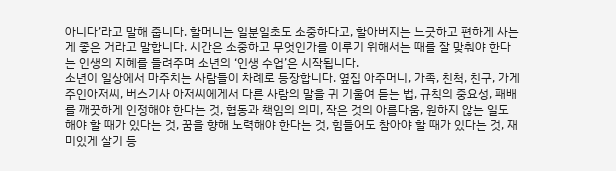아니다’라고 말해 줍니다. 할머니는 일분일초도 소중하다고, 할아버지는 느긋하고 편하게 사는 게 좋은 거라고 말합니다. 시간은 소중하고 무엇인가를 이루기 위해서는 때를 잘 맞춰야 한다는 인생의 지혜를 들려주며 소년의 ‘인생 수업’은 시작됩니다.
소년이 일상에서 마주치는 사람들이 차례로 등장합니다. 옆집 아주머니, 가족, 친척, 친구, 가게 주인아저씨, 버스기사 아저씨에게서 다른 사람의 말을 귀 기울여 듣는 법, 규칙의 중요성, 패배를 깨끗하게 인정해야 한다는 것, 협동과 책임의 의미, 작은 것의 아름다움, 원하지 않는 일도 해야 할 때가 있다는 것, 꿈을 향해 노력해야 한다는 것, 힘들어도 참아야 할 때가 있다는 것, 재미있게 살기 등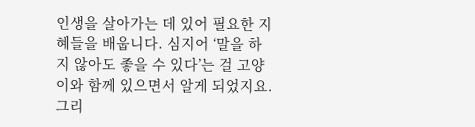인생을 살아가는 데 있어 필요한 지혜들을 배웁니다. 심지어 ‘말을 하지 않아도 좋을 수 있다’는 걸 고양이와 함께 있으면서 알게 되었지요. 그리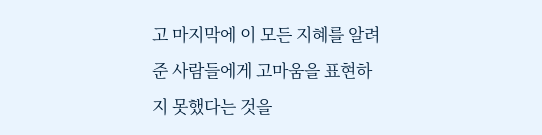고 마지막에 이 모든 지혜를 알려 준 사람들에게 고마움을 표현하지 못했다는 것을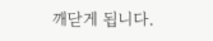깨닫게 됩니다.